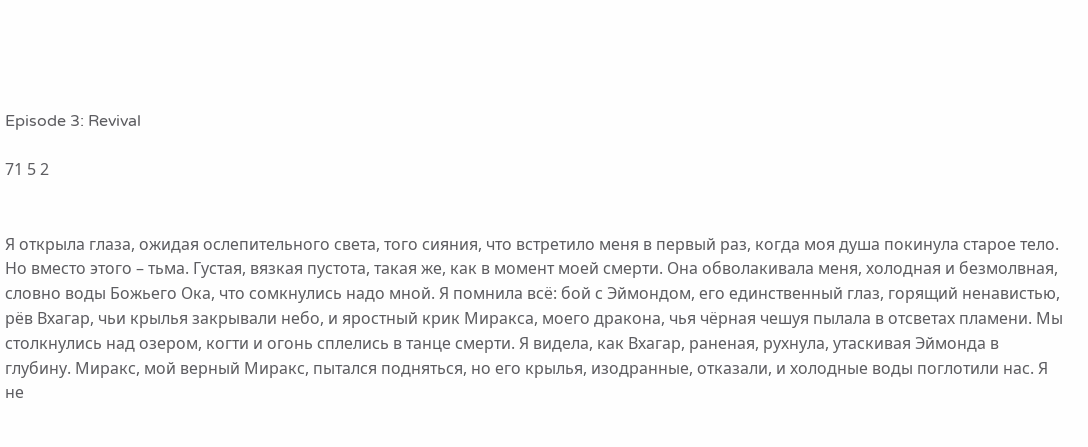Episode 3: Revival

71 5 2


Я открыла глаза, ожидая ослепительного света, того сияния, что встретило меня в первый раз, когда моя душа покинула старое тело. Но вместо этого – тьма. Густая, вязкая пустота, такая же, как в момент моей смерти. Она обволакивала меня, холодная и безмолвная, словно воды Божьего Ока, что сомкнулись надо мной. Я помнила всё: бой с Эймондом, его единственный глаз, горящий ненавистью, рёв Вхагар, чьи крылья закрывали небо, и яростный крик Миракса, моего дракона, чья чёрная чешуя пылала в отсветах пламени. Мы столкнулись над озером, когти и огонь сплелись в танце смерти. Я видела, как Вхагар, раненая, рухнула, утаскивая Эймонда в глубину. Миракс, мой верный Миракс, пытался подняться, но его крылья, изодранные, отказали, и холодные воды поглотили нас. Я не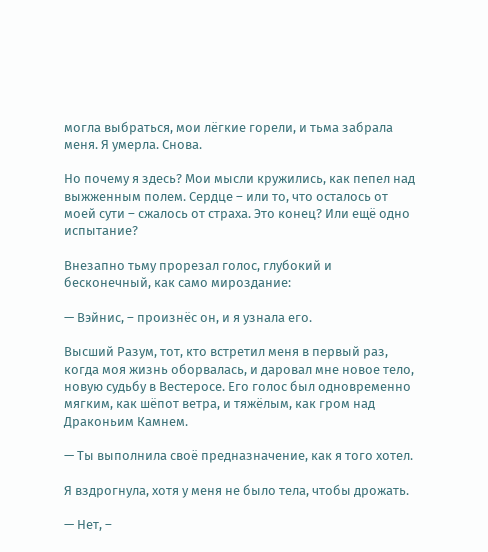могла выбраться, мои лёгкие горели, и тьма забрала меня. Я умерла. Снова.

Но почему я здесь? Мои мысли кружились, как пепел над выжженным полем. Сердце – или то, что осталось от моей сути – сжалось от страха. Это конец? Или ещё одно испытание?

Внезапно тьму прорезал голос, глубокий и бесконечный, как само мироздание:

— Вэйнис, – произнёс он, и я узнала его.

Высший Разум, тот, кто встретил меня в первый раз, когда моя жизнь оборвалась, и даровал мне новое тело, новую судьбу в Вестеросе. Его голос был одновременно мягким, как шёпот ветра, и тяжёлым, как гром над Драконьим Камнем.

— Ты выполнила своё предназначение, как я того хотел.

Я вздрогнула, хотя у меня не было тела, чтобы дрожать.

— Нет, –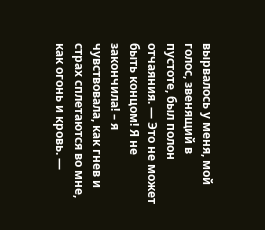вырвалось у меня, мой голос, звенящий в пустоте, был полон отчаяния. — Это не может быть концом! Я не закончила! – я чувствовала, как гнев и страх сплетаются во мне, как огонь и кровь. —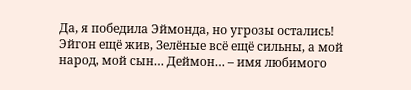Да, я победила Эймонда, но угрозы остались! Эйгон ещё жив, Зелёные всё ещё сильны, а мой народ, мой сын… Деймон… – имя любимого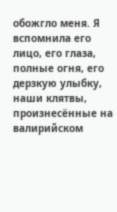обожгло меня. Я вспомнила его лицо, его глаза, полные огня, его дерзкую улыбку, наши клятвы, произнесённые на валирийском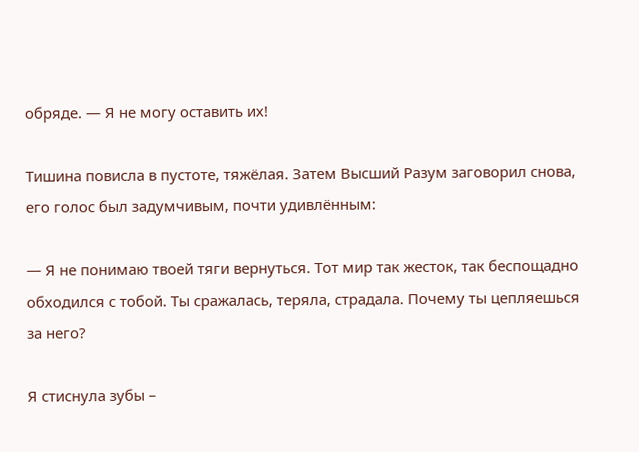обряде. — Я не могу оставить их!

Тишина повисла в пустоте, тяжёлая. Затем Высший Разум заговорил снова, его голос был задумчивым, почти удивлённым:

— Я не понимаю твоей тяги вернуться. Тот мир так жесток, так беспощадно обходился с тобой. Ты сражалась, теряла, страдала. Почему ты цепляешься за него?

Я стиснула зубы –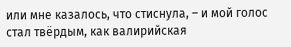или мне казалось, что стиснула, – и мой голос стал твёрдым, как валирийская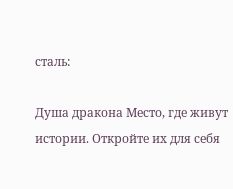сталь:

Душа дракона Место, где живут истории. Откройте их для себя